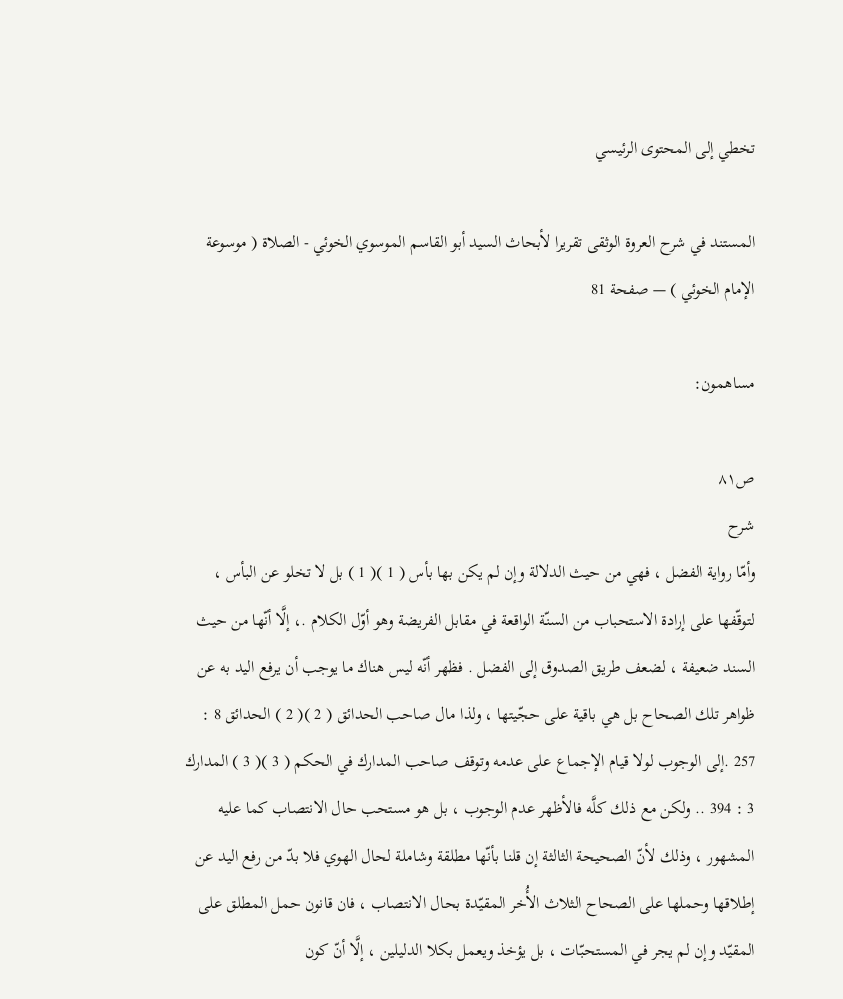تخطي إلى المحتوى الرئيسي

المستند في شرح العروة الوثقى تقريرا لأبحاث السيد أبو القاسم الموسوي الخوئي - الصلاة ( موسوعة الإمام الخوئي ) — صفحة 81

مساهمون:

ص٨١
شرح
وأمّا رواية الفضل ، فهي من حيث الدلالة وإن لم يكن بها بأس ( 1 )( 1 ) بل لا تخلو عن البأس ، لتوقّفها على إرادة الاستحباب من السنّة الواقعة في مقابل الفريضة وهو أوّل الكلام .، إلَّا أنّها من حيث السند ضعيفة ، لضعف طريق الصدوق إلى الفضل . فظهر أنّه ليس هناك ما يوجب أن يرفع اليد به عن ظواهر تلك الصحاح بل هي باقية على حجّيتها ، ولذا مال صاحب الحدائق ( 2 )( 2 ) الحدائق 8 : 257 .إلى الوجوب لولا قيام الإجماع على عدمه وتوقف صاحب المدارك في الحكم ( 3 )( 3 ) المدارك 3 : 394 .. ولكن مع ذلك كلَّه فالأظهر عدم الوجوب ، بل هو مستحب حال الانتصاب كما عليه المشهور ، وذلك لأنّ الصحيحة الثالثة إن قلنا بأنّها مطلقة وشاملة لحال الهوي فلا بدّ من رفع اليد عن إطلاقها وحملها على الصحاح الثلاث الأُخر المقيّدة بحال الانتصاب ، فان قانون حمل المطلق على المقيّد وإن لم يجر في المستحبّات ، بل يؤخذ ويعمل بكلا الدليلين ، إلَّا أنّ كون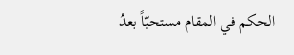الحكم في المقام مستحبّاً بعدُ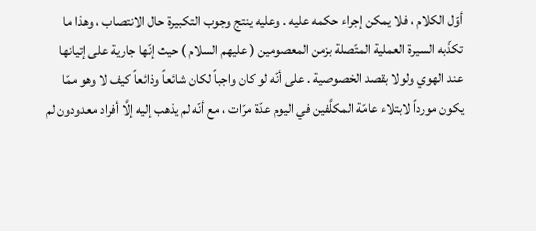أوّل الكلام ، فلا يمكن إجراء حكمه عليه . وعليه ينتج وجوب التكبيرة حال الانتصاب ، وهذا ما تكذّبه السيرة العملية المتّصلة بزمن المعصومين ( عليهم السلام ) حيث إنّها جارية على إتيانها عند الهوي ولولا بقصد الخصوصية . على أنّه لو كان واجباً لكان شائعاً وذائعاً كيف لا وهو ممّا يكون مورداً لابتلاء عامّة المكلَّفين في اليوم عدّة مرّات ، مع أنّه لم يذهب إليه إلَّا أفراد معدودون لم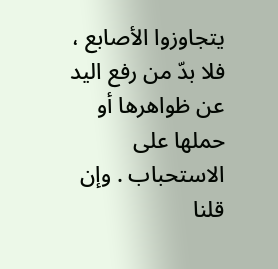يتجاوزوا الأصابع ، فلا بدّ من رفع اليد عن ظواهرها أو حملها على الاستحباب . وإن قلنا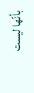بأنّها ليست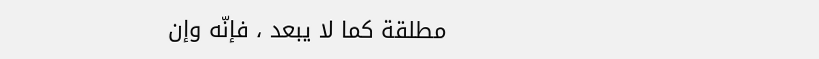مطلقة كما لا يبعد ، فإنّه وإن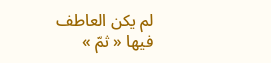لم يكن العاطف فيها « ثمّ »